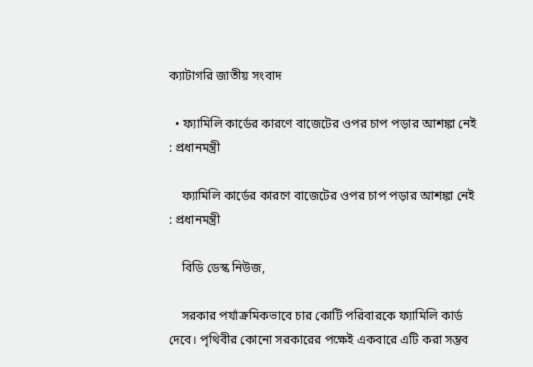ক্যাটাগরি জাতীয় সংবাদ

  • ফ্যামিলি কার্ডের কারণে বাজেটের ওপর চাপ পড়ার আশঙ্কা নেই : প্রধানমন্ত্রী

    ফ্যামিলি কার্ডের কারণে বাজেটের ওপর চাপ পড়ার আশঙ্কা নেই : প্রধানমন্ত্রী

    বিডি ডেস্ক নিউজ,

    সরকার পর্যাক্রমিকভাবে চার কোটি পরিবারকে ফ্যামিলি কার্ড দেবে। পৃথিবীর কোনো সরকারের পক্ষেই একবারে এটি করা সম্ভব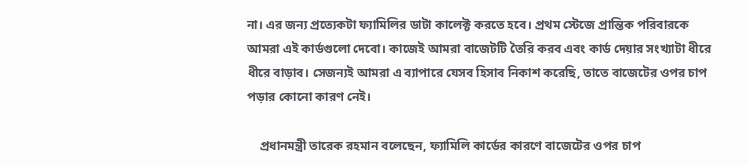না। এর জন্য প্রত্যেকটা ফ্যামিলির ডাটা কালেক্ট করতে হবে। প্রথম স্টেজে প্রান্তিক পরিবারকে আমরা এই কার্ডগুলো দেবো। কাজেই আমরা বাজেটটি তৈরি করব এবং কার্ড দেয়ার সংখ্যাটা ধীরে ধীরে বাড়াব। সেজন্যই আমরা এ ব্যাপারে যেসব হিসাব নিকাশ করেছি, তাতে বাজেটের ওপর চাপ পড়ার কোনো কারণ নেই।

    প্রধানমন্ত্রী তারেক রহমান বলেছেন, ফ্যামিলি কার্ডের কারণে বাজেটের ওপর চাপ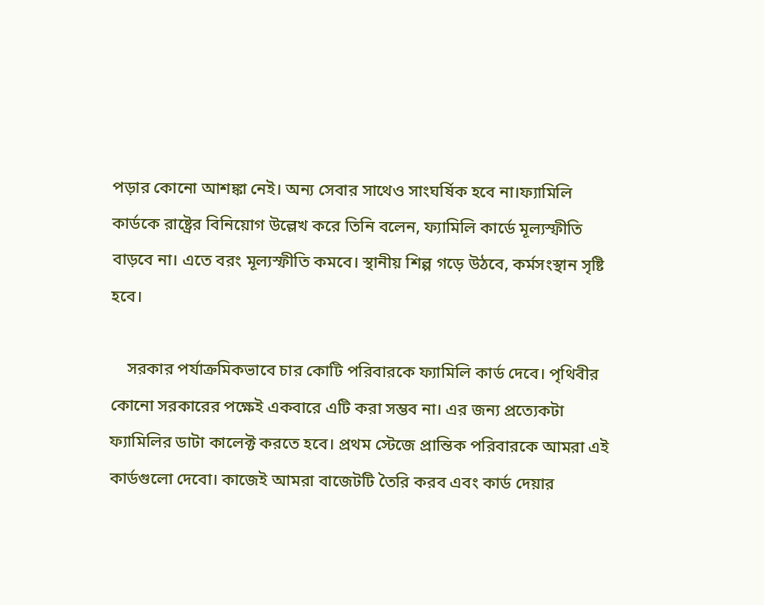পড়ার কোনো আশঙ্কা নেই। অন্য সেবার সাথেও সাংঘর্ষিক হবে না।ফ্যামিলি কার্ডকে রাষ্ট্রের বিনিয়োগ উল্লেখ করে তিনি বলেন, ফ্যামিলি কার্ডে মূল্যস্ফীতি বাড়বে না। এতে বরং মূল্যস্ফীতি কমবে। স্থানীয় শিল্প গড়ে উঠবে, কর্মসংস্থান সৃষ্টি হবে।

    সরকার পর্যাক্রমিকভাবে চার কোটি পরিবারকে ফ্যামিলি কার্ড দেবে। পৃথিবীর কোনো সরকারের পক্ষেই একবারে এটি করা সম্ভব না। এর জন্য প্রত্যেকটা ফ্যামিলির ডাটা কালেক্ট করতে হবে। প্রথম স্টেজে প্রান্তিক পরিবারকে আমরা এই কার্ডগুলো দেবো। কাজেই আমরা বাজেটটি তৈরি করব এবং কার্ড দেয়ার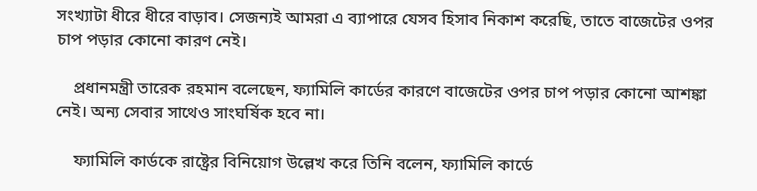সংখ্যাটা ধীরে ধীরে বাড়াব। সেজন্যই আমরা এ ব্যাপারে যেসব হিসাব নিকাশ করেছি, তাতে বাজেটের ওপর চাপ পড়ার কোনো কারণ নেই।

    প্রধানমন্ত্রী তারেক রহমান বলেছেন, ফ্যামিলি কার্ডের কারণে বাজেটের ওপর চাপ পড়ার কোনো আশঙ্কা নেই। অন্য সেবার সাথেও সাংঘর্ষিক হবে না।

    ফ্যামিলি কার্ডকে রাষ্ট্রের বিনিয়োগ উল্লেখ করে তিনি বলেন, ফ্যামিলি কার্ডে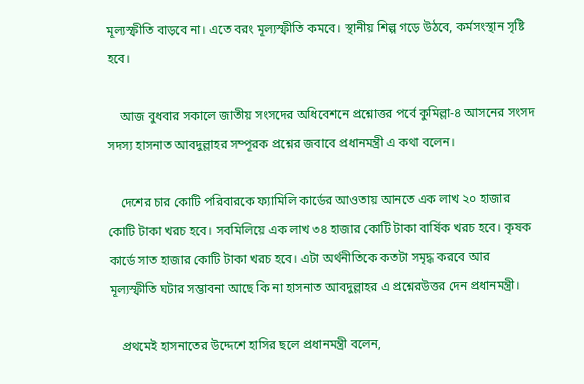মূল্যস্ফীতি বাড়বে না। এতে বরং মূল্যস্ফীতি কমবে। স্থানীয় শিল্প গড়ে উঠবে, কর্মসংস্থান সৃষ্টি হবে।

    আজ বুধবার সকালে জাতীয় সংসদের অধিবেশনে প্রশ্নোত্তর পর্বে কুমিল্লা-৪ আসনের সংসদ সদস্য হাসনাত আবদুল্লাহর সম্পূরক প্রশ্নের জবাবে প্রধানমন্ত্রী এ কথা বলেন।

    দেশের চার কোটি পরিবারকে ফ্যামিলি কার্ডের আওতায় আনতে এক লাখ ২০ হাজার কোটি টাকা খরচ হবে। সবমিলিয়ে এক লাখ ৩৪ হাজার কোটি টাকা বার্ষিক খরচ হবে। কৃষক কার্ডে সাত হাজার কোটি টাকা খরচ হবে। এটা অর্থনীতিকে কতটা সমৃদ্ধ করবে আর মূল্যস্ফীতি ঘটার সম্ভাবনা আছে কি না হাসনাত আবদুল্লাহর এ প্রশ্নেরউত্তর দেন প্রধানমন্ত্রী।

    প্রথমেই হাসনাতের উদ্দেশে হাসির ছলে প্রধানমন্ত্রী বলেন,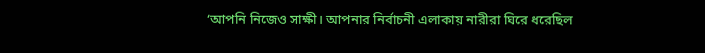‘আপনি নিজেও সাক্ষী। আপনার নির্বাচনী এলাকায় নারীরা ঘিরে ধরেছিল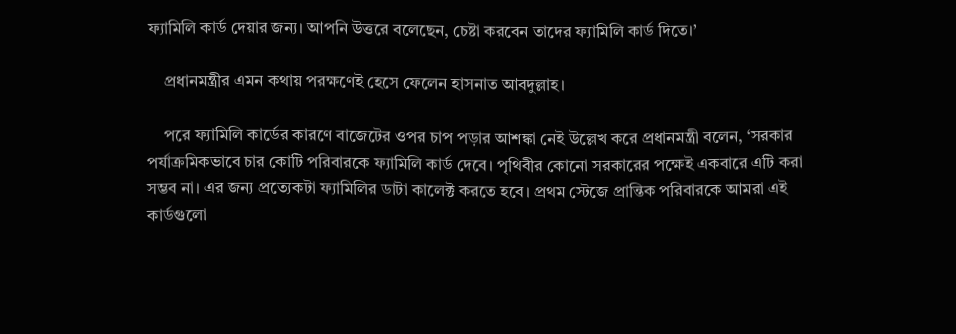ফ্যামিলি কার্ড দেয়ার জন্য। আপনি উত্তরে বলেছেন, চেষ্টা করবেন তাদের ফ্যামিলি কার্ড দিতে।’

    প্রধানমন্ত্রীর এমন কথায় পরক্ষণেই হেসে ফেলেন হাসনাত আবদুল্লাহ।

    পরে ফ্যামিলি কার্ডের কারণে বাজেটের ওপর চাপ পড়ার আশঙ্কা নেই উল্লেখ করে প্রধানমন্ত্রী বলেন, ‘সরকার পর্যাক্রমিকভাবে চার কোটি পরিবারকে ফ্যামিলি কার্ড দেবে। পৃথিবীর কোনো সরকারের পক্ষেই একবারে এটি করা সম্ভব না। এর জন্য প্রত্যেকটা ফ্যামিলির ডাটা কালেক্ট করতে হবে। প্রথম স্টেজে প্রান্তিক পরিবারকে আমরা এই কার্ডগুলো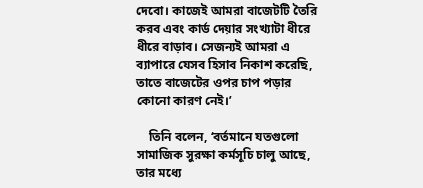দেবো। কাজেই আমরা বাজেটটি তৈরি করব এবং কার্ড দেয়ার সংখ্যাটা ধীরে ধীরে বাড়াব। সেজন্যই আমরা এ ব্যাপারে যেসব হিসাব নিকাশ করেছি, তাতে বাজেটের ওপর চাপ পড়ার কোনো কারণ নেই।’

    তিনি বলেন, ‘বর্তমানে যতগুলো সামাজিক সুরক্ষা কর্মসূচি চালু আছে, তার মধ্যে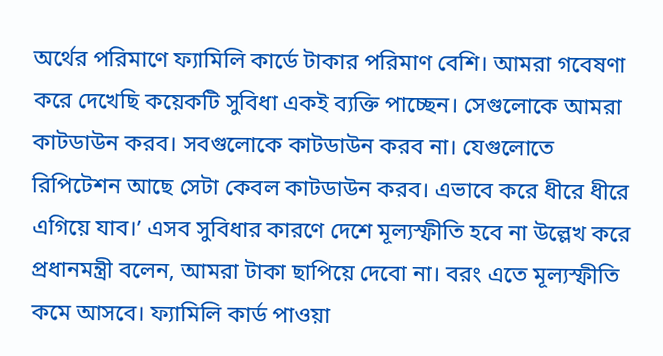অর্থের পরিমাণে ফ্যামিলি কার্ডে টাকার পরিমাণ বেশি। আমরা গবেষণা করে দেখেছি কয়েকটি সুবিধা একই ব্যক্তি পাচ্ছেন। সেগুলোকে আমরা কাটডাউন করব। সবগুলোকে কাটডাউন করব না। যেগুলোতে রিপিটেশন আছে সেটা কেবল কাটডাউন করব। এভাবে করে ধীরে ধীরে এগিয়ে যাব।’ এসব সুবিধার কারণে দেশে মূল্যস্ফীতি হবে না উল্লেখ করে প্রধানমন্ত্রী বলেন, আমরা টাকা ছাপিয়ে দেবো না। বরং এতে মূল্যস্ফীতি কমে আসবে। ফ্যামিলি কার্ড পাওয়া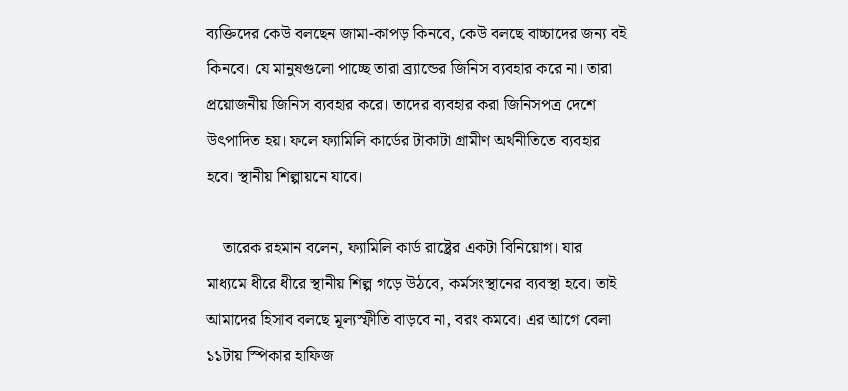ব্যক্তিদের কেউ বলছেন জামা-কাপড় কিনবে, কেউ বলছে বাচ্চাদের জন্য বই কিনবে। যে মানুষগুলো পাচ্ছে তারা ব্র্যান্ডের জিনিস ব্যবহার করে না। তারা প্রয়োজনীয় জিনিস ব্যবহার করে। তাদের ব্যবহার করা জিনিসপত্র দেশে উৎপাদিত হয়। ফলে ফ্যামিলি কার্ডের টাকাটা গ্রামীণ অর্থনীতিতে ব্যবহার হবে। স্থানীয় শিল্পায়নে যাবে।

    তারেক রহমান বলেন, ফ্যামিলি কার্ড রাষ্ট্রের একটা বিনিয়োগ। যার মাধ্যমে ধীরে ধীরে স্থানীয় শিল্প গড়ে উঠবে, কর্মসংস্থানের ব্যবস্থা হবে। তাই আমাদের হিসাব বলছে মূল্যস্ফীতি বাড়বে না, বরং কমবে। এর আগে বেলা ১১টায় স্পিকার হাফিজ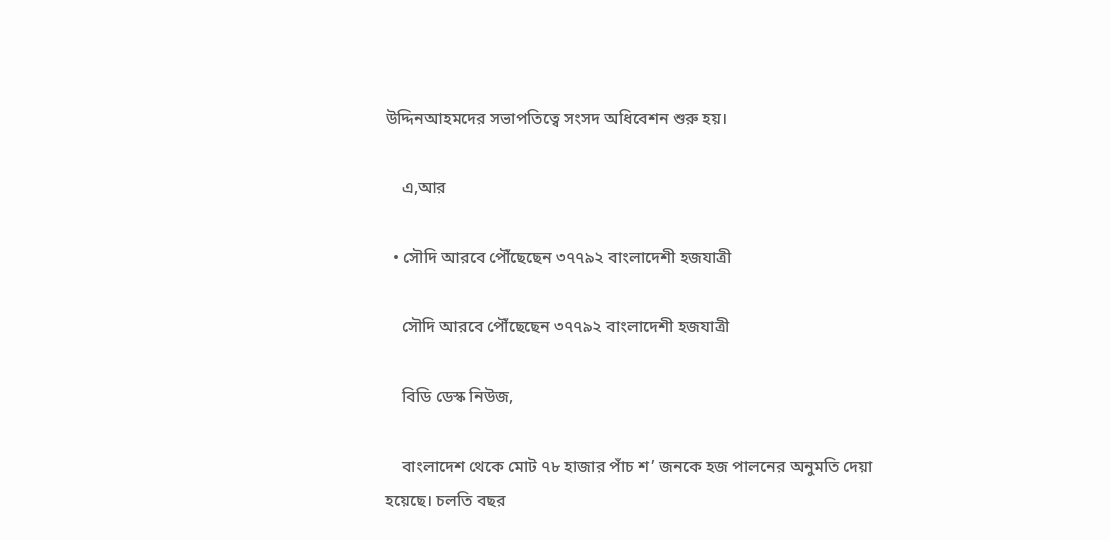উদ্দিনআহমদের সভাপতিত্বে সংসদ অধিবেশন শুরু হয়।

    এ,আর

  • সৌদি আরবে পৌঁছেছেন ৩৭৭৯২ বাংলাদেশী হজযাত্রী

    সৌদি আরবে পৌঁছেছেন ৩৭৭৯২ বাংলাদেশী হজযাত্রী

    বিডি ডেস্ক নিউজ,

    বাংলাদেশ থেকে মোট ৭৮ হাজার পাঁচ শ’ জনকে হজ পালনের অনুমতি দেয়া হয়েছে। চলতি বছর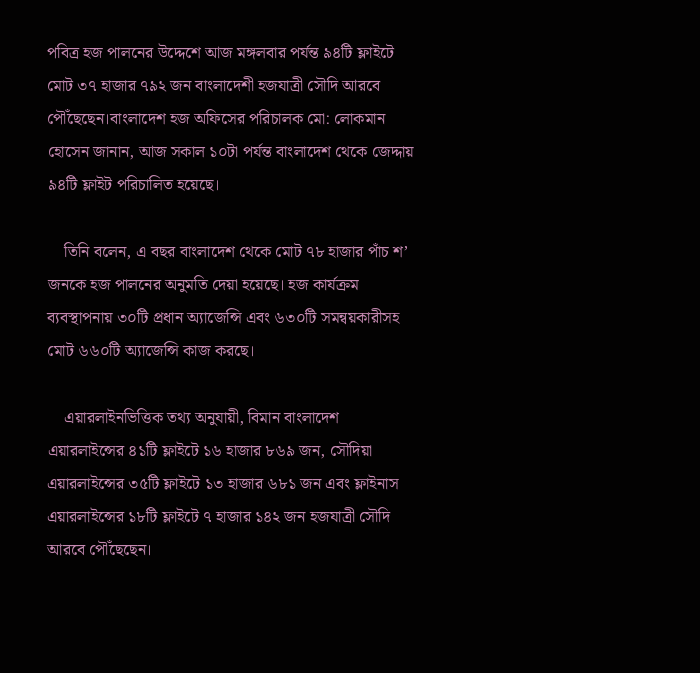পবিত্র হজ পালনের উদ্দেশে আজ মঙ্গলবার পর্যন্ত ৯৪টি ফ্লাইটে মোট ৩৭ হাজার ৭৯২ জন বাংলাদেশী হজযাত্রী সৌদি আরবে পৌঁছেছেন।বাংলাদেশ হজ অফিসের পরিচালক মো: লোকমান হোসেন জানান, আজ সকাল ১০টা পর্যন্ত বাংলাদেশ থেকে জেদ্দায় ৯৪টি ফ্লাইট পরিচালিত হয়েছে।

    তিনি বলেন, এ বছর বাংলাদেশ থেকে মোট ৭৮ হাজার পাঁচ শ’ জনকে হজ পালনের অনুমতি দেয়া হয়েছে। হজ কার্যক্রম ব্যবস্থাপনায় ৩০টি প্রধান অ্যাজেন্সি এবং ৬৩০টি সমন্বয়কারীসহ মোট ৬৬০টি অ্যাজেন্সি কাজ করছে।

    এয়ারলাইনভিত্তিক তথ্য অনুযায়ী, বিমান বাংলাদেশ এয়ারলাইন্সের ৪১টি ফ্লাইটে ১৬ হাজার ৮৬৯ জন, সৌদিয়া এয়ারলাইন্সের ৩৫টি ফ্লাইটে ১৩ হাজার ৬৮১ জন এবং ফ্লাইনাস এয়ারলাইন্সের ১৮টি ফ্লাইটে ৭ হাজার ১৪২ জন হজযাত্রী সৌদি আরবে পৌঁছেছেন।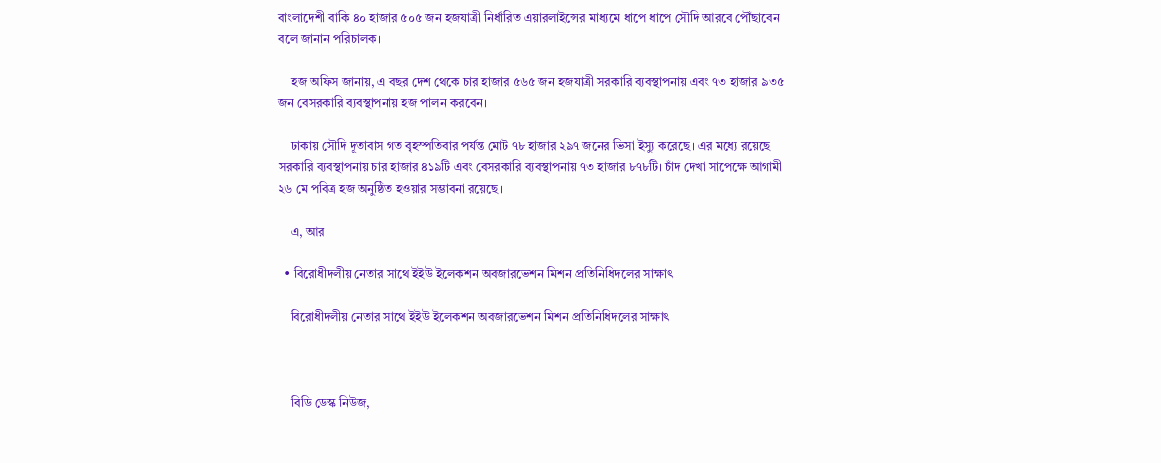বাংলাদেশী বাকি ৪০ হাজার ৫০৫ জন হজযাত্রী নির্ধারিত এয়ারলাইন্সের মাধ্যমে ধাপে ধাপে সৌদি আরবে পৌঁছাবেন বলে জানান পরিচালক।

    হজ অফিস জানায়, এ বছর দেশ থেকে চার হাজার ৫৬৫ জন হজযাত্রী সরকারি ব্যবস্থাপনায় এবং ৭৩ হাজার ৯৩৫ জন বেসরকারি ব্যবস্থাপনায় হজ পালন করবেন।

    ঢাকায় সৌদি দূতাবাস গত বৃহস্পতিবার পর্যন্ত মোট ৭৮ হাজার ২৯৭ জনের ভিসা ইস্যু করেছে। এর মধ্যে রয়েছে সরকারি ব্যবস্থাপনায় চার হাজার ৪১৯টি এবং বেসরকারি ব্যবস্থাপনায় ৭৩ হাজার ৮৭৮টি। চাঁদ দেখা সাপেক্ষে আগামী ২৬ মে পবিত্র হজ অনুষ্ঠিত হওয়ার সম্ভাবনা রয়েছে।

    এ, আর

  • বিরোধীদলীয় নেতার সাথে ইইউ ইলেকশন অবজারভেশন মিশন প্রতিনিধিদলের সাক্ষাৎ

    বিরোধীদলীয় নেতার সাথে ইইউ ইলেকশন অবজারভেশন মিশন প্রতিনিধিদলের সাক্ষাৎ



    বিডি ডেস্ক নিউজ,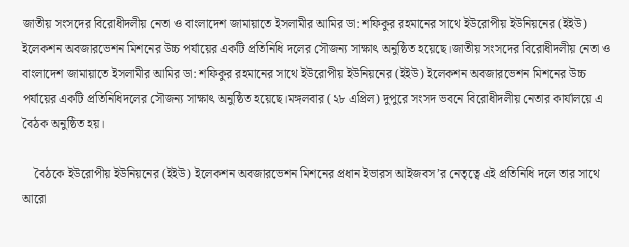জাতীয় সংসদের বিরোধীদলীয় নেতা ও বাংলাদেশ জামায়াতে ইসলামীর আমির ডা: শফিকুর রহমানের সাথে ইউরোপীয় ইউনিয়নের (ইইউ) ইলেকশন অবজারভেশন মিশনের উচ্চ পর্যায়ের একটি প্রতিনিধি দলের সৌজন্য সাক্ষাৎ অনুষ্ঠিত হয়েছে।জাতীয় সংসদের বিরোধীদলীয় নেতা ও বাংলাদেশ জামায়াতে ইসলামীর আমির ডা: শফিকুর রহমানের সাথে ইউরোপীয় ইউনিয়নের (ইইউ) ইলেকশন অবজারভেশন মিশনের উচ্চ পর্যায়ের একটি প্রতিনিধিদলের সৌজন্য সাক্ষাৎ অনুষ্ঠিত হয়েছে।মঙ্গলবার (২৮ এপ্রিল) দুপুরে সংসদ ভবনে বিরোধীদলীয় নেতার কার্যালয়ে এ বৈঠক অনুষ্ঠিত হয়।

    বৈঠকে ইউরোপীয় ইউনিয়নের (ইইউ) ইলেকশন অবজারভেশন মিশনের প্রধান ইভারস আইজবস’র নেতৃত্বে এই প্রতিনিধি দলে তার সাথে আরো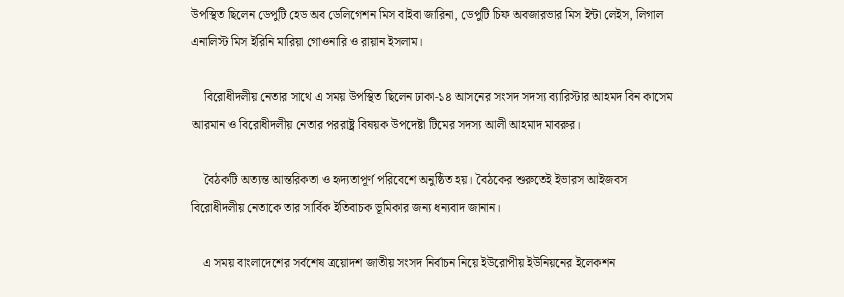উপস্থিত ছিলেন ডেপুটি হেড অব ডেলিগেশন মিস বাইবা জারিনা, ডেপুটি চিফ অবজারভার মিস ইন্টা লেইস, লিগাল এনালিস্ট মিস ইরিনি মারিয়া গোওনারি ও রায়ান ইসলাম।

    বিরোধীদলীয় নেতার সাথে এ সময় উপস্থিত ছিলেন ঢাকা-১৪ আসনের সংসদ সদস্য ব্যারিস্টার আহমদ বিন কাসেম আরমান ও বিরোধীদলীয় নেতার পররাষ্ট্র বিষয়ক উপদেষ্টা টিমের সদস্য আলী আহমাদ মাবরুর।

    বৈঠকটি অত্যন্ত আন্তরিকতা ও হৃদ্যতাপূর্ণ পরিবেশে অনুষ্ঠিত হয়। বৈঠকের শুরুতেই ইভারস আইজবস বিরোধীদলীয় নেতাকে তার সার্বিক ইতিবাচক ভূমিকার জন্য ধন্যবাদ জানান।

    এ সময় বাংলাদেশের সর্বশেষ ত্রয়োদশ জাতীয় সংসদ নির্বাচন নিয়ে ইউরোপীয় ইউনিয়নের ইলেকশন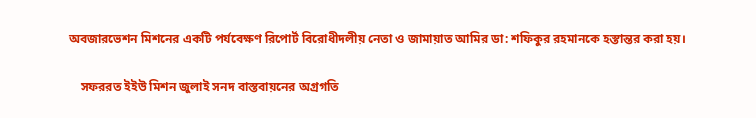অবজারভেশন মিশনের একটি পর্যবেক্ষণ রিপোর্ট বিরোধীদলীয় নেতা ও জামায়াত আমির ডা: শফিকুর রহমানকে হস্তান্তর করা হয়।

    সফররত ইইউ মিশন জুলাই সনদ বাস্তবায়নের অগ্রগতি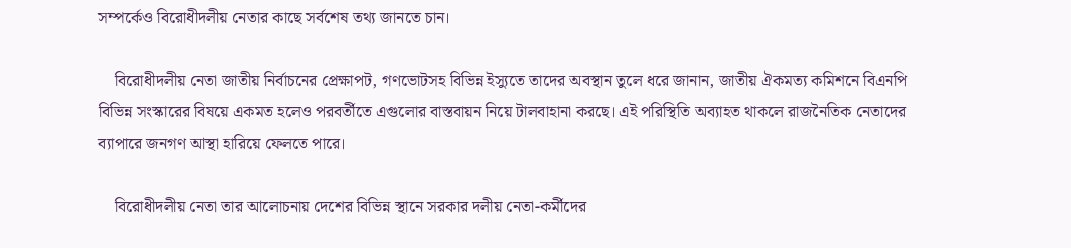সম্পর্কেও বিরোধীদলীয় নেতার কাছে সর্বশেষ তথ্য জানতে চান।

    বিরোধীদলীয় নেতা জাতীয় নির্বাচনের প্রেক্ষাপট, গণভোটসহ বিভিন্ন ইস্যুতে তাদের অবস্থান তুলে ধরে জানান, জাতীয় ঐকমত্য কমিশনে বিএনপি বিভিন্ন সংস্কারের বিষয়ে একমত হলেও পরবর্তীতে এগুলোর বাস্তবায়ন নিয়ে টালবাহানা করছে। এই পরিস্থিতি অব্যাহত থাকলে রাজনৈতিক নেতাদের ব্যাপারে জনগণ আস্থা হারিয়ে ফেলতে পারে।

    বিরোধীদলীয় নেতা তার আলোচনায় দেশের বিভিন্ন স্থানে সরকার দলীয় নেতা-কর্মীদের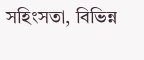সহিংসতা, বিভিন্ন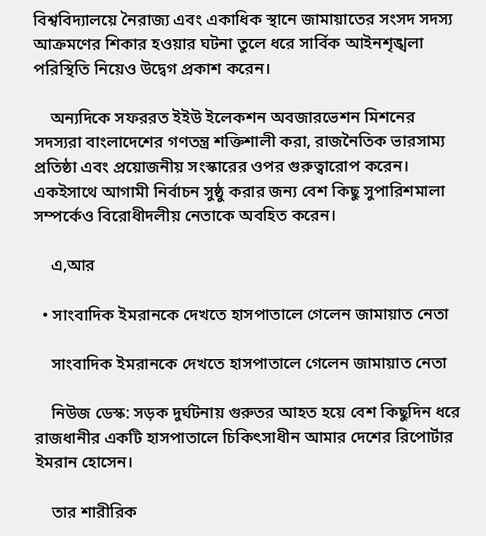বিশ্ববিদ্যালয়ে নৈরাজ্য এবং একাধিক স্থানে জামায়াতের সংসদ সদস্য আক্রমণের শিকার হওয়ার ঘটনা তুলে ধরে সার্বিক আইনশৃঙ্খলা পরিস্থিতি নিয়েও উদ্বেগ প্রকাশ করেন।

    অন্যদিকে সফররত ইইউ ইলেকশন অবজারভেশন মিশনের সদস্যরা বাংলাদেশের গণতন্ত্র শক্তিশালী করা, রাজনৈতিক ভারসাম্য প্রতিষ্ঠা এবং প্রয়োজনীয় সংস্কারের ওপর গুরুত্বারোপ করেন। একইসাথে আগামী নির্বাচন সুষ্ঠু করার জন্য বেশ কিছু সুপারিশমালা সম্পর্কেও বিরোধীদলীয় নেতাকে অবহিত করেন।

    এ,আর

  • সাংবাদিক ইমরানকে দেখতে হাসপাতালে গেলেন জামায়াত নেতা

    সাংবাদিক ইমরানকে দেখতে হাসপাতালে গেলেন জামায়াত নেতা

    নিউজ ডেস্ক: সড়ক দুর্ঘটনায় গুরুতর আহত হয়ে বেশ কিছুদিন ধরে রাজধানীর একটি হাসপাতালে চিকিৎসাধীন আমার দেশের রিপোর্টার ইমরান হোসেন।

    তার শারীরিক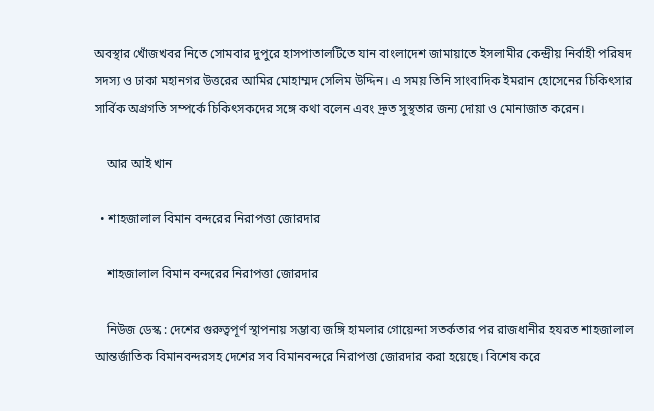অবস্থার খোঁজখবর নিতে সোমবার দুপুরে হাসপাতালটিতে যান বাংলাদেশ জামায়াতে ইসলামীর কেন্দ্রীয় নির্বাহী পরিষদ সদস্য ও ঢাকা মহানগর উত্তরের আমির মোহাম্মদ সেলিম উদ্দিন। এ সময় তিনি সাংবাদিক ইমরান হোসেনের চিকিৎসার সার্বিক অগ্রগতি সম্পর্কে চিকিৎসকদের সঙ্গে কথা বলেন এবং দ্রুত সুস্থতার জন্য দোয়া ও মোনাজাত করেন।

    আর আই খান

  • শাহজালাল বিমান বন্দরের নিরাপত্তা জোরদার

    শাহজালাল বিমান বন্দরের নিরাপত্তা জোরদার

    নিউজ ডেস্ক : দেশের গুরুত্বপূর্ণ স্থাপনায় সম্ভাব্য জঙ্গি হামলার গোয়েন্দা সতর্কতার পর রাজধানীর হযরত শাহজালাল আন্তর্জাতিক বিমানবন্দরসহ দেশের সব বিমানবন্দরে নিরাপত্তা জোরদার করা হয়েছে। বিশেষ করে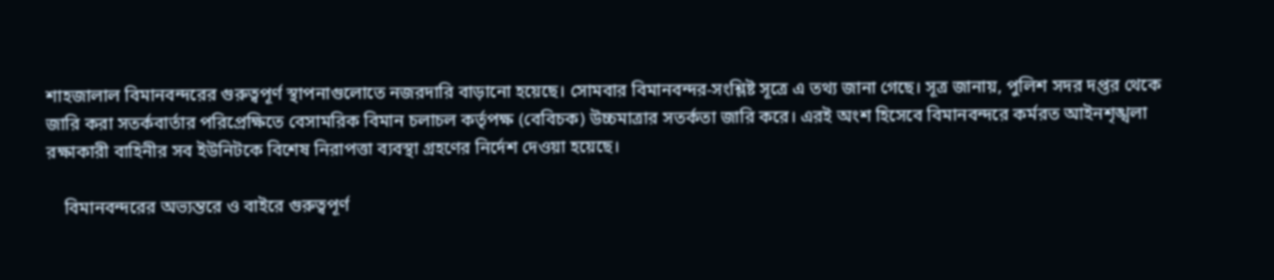শাহজালাল বিমানবন্দরের গুরুত্বপূর্ণ স্থাপনাগুলোতে নজরদারি বাড়ানো হয়েছে। সোমবার বিমানবন্দর-সংশ্লিষ্ট সূত্রে এ তথ্য জানা গেছে। সূত্র জানায়, পুলিশ সদর দপ্তর থেকে জারি করা সতর্কবার্তার পরিপ্রেক্ষিতে বেসামরিক বিমান চলাচল কর্তৃপক্ষ (বেবিচক) উচ্চমাত্রার সতর্কতা জারি করে। এরই অংশ হিসেবে বিমানবন্দরে কর্মরত আইনশৃঙ্খলা রক্ষাকারী বাহিনীর সব ইউনিটকে বিশেষ নিরাপত্তা ব্যবস্থা গ্রহণের নির্দেশ দেওয়া হয়েছে।

    বিমানবন্দরের অভ্যন্তরে ও বাইরে গুরুত্বপূর্ণ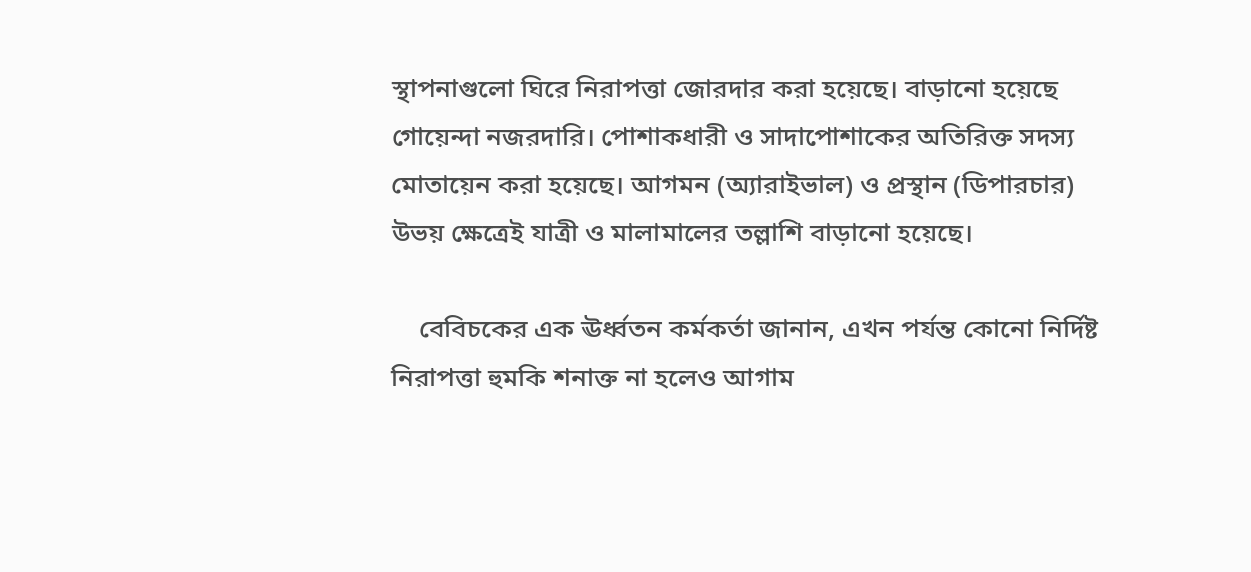স্থাপনাগুলো ঘিরে নিরাপত্তা জোরদার করা হয়েছে। বাড়ানো হয়েছে গোয়েন্দা নজরদারি। পোশাকধারী ও সাদাপোশাকের অতিরিক্ত সদস্য মোতায়েন করা হয়েছে। আগমন (অ্যারাইভাল) ও প্রস্থান (ডিপারচার) উভয় ক্ষেত্রেই যাত্রী ও মালামালের তল্লাশি বাড়ানো হয়েছে।

    বেবিচকের এক ঊর্ধ্বতন কর্মকর্তা জানান, এখন পর্যন্ত কোনো নির্দিষ্ট নিরাপত্তা হুমকি শনাক্ত না হলেও আগাম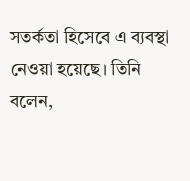সতর্কতা হিসেবে এ ব্যবস্থা নেওয়া হয়েছে। তিনি বলেন,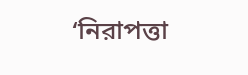‘নিরাপত্তা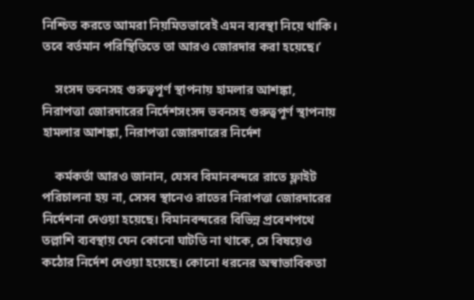নিশ্চিত করতে আমরা নিয়মিতভাবেই এমন ব্যবস্থা নিয়ে থাকি। তবে বর্তমান পরিস্থিতিতে তা আরও জোরদার করা হয়েছে।’

    সংসদ ভবনসহ গুরুত্বপূর্ণ স্থাপনায় হামলার আশঙ্কা, নিরাপত্তা জোরদারের নির্দেশসংসদ ভবনসহ গুরুত্বপূর্ণ স্থাপনায় হামলার আশঙ্কা, নিরাপত্তা জোরদারের নির্দেশ

    কর্মকর্তা আরও জানান, যেসব বিমানবন্দরে রাতে ফ্লাইট পরিচালনা হয় না, সেসব স্থানেও রাতের নিরাপত্তা জোরদারের নির্দেশনা দেওয়া হয়েছে। বিমানবন্দরের বিভিন্ন প্রবেশপথে তল্লাশি ব্যবস্থায় যেন কোনো ঘাটতি না থাকে, সে বিষয়েও কঠোর নির্দেশ দেওয়া হয়েছে। কোনো ধরনের অস্বাভাবিকতা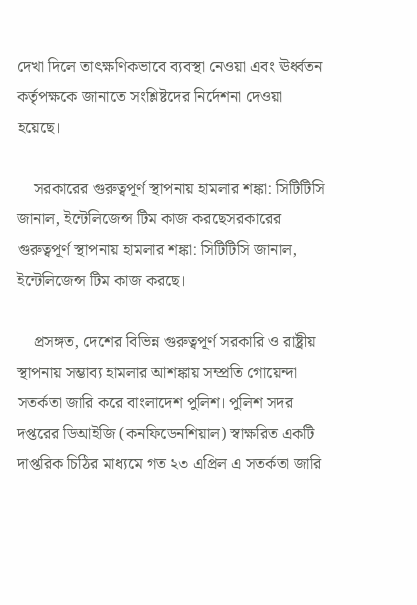দেখা দিলে তাৎক্ষণিকভাবে ব্যবস্থা নেওয়া এবং ঊর্ধ্বতন কর্তৃপক্ষকে জানাতে সংশ্লিষ্টদের নির্দেশনা দেওয়া হয়েছে।

    সরকারের গুরুত্বপূর্ণ স্থাপনায় হামলার শঙ্কা: সিটিটিসি জানাল, ইন্টেলিজেন্স টিম কাজ করছেসরকারের গুরুত্বপূর্ণ স্থাপনায় হামলার শঙ্কা: সিটিটিসি জানাল, ইন্টেলিজেন্স টিম কাজ করছে।

    প্রসঙ্গত, দেশের বিভিন্ন গুরুত্বপূর্ণ সরকারি ও রাষ্ট্রীয় স্থাপনায় সম্ভাব্য হামলার আশঙ্কায় সম্প্রতি গোয়েন্দা সতর্কতা জারি করে বাংলাদেশ পুলিশ। পুলিশ সদর দপ্তরের ডিআইজি (কনফিডেনশিয়াল) স্বাক্ষরিত একটি দাপ্তরিক চিঠির মাধ্যমে গত ২৩ এপ্রিল এ সতর্কতা জারি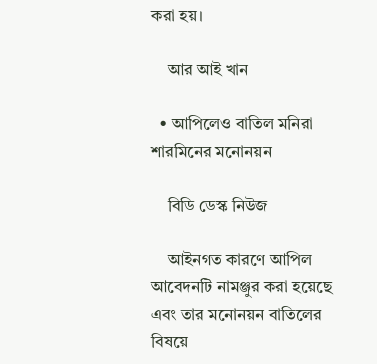করা হয়।

    আর আই খান

  • আপিলেও বাতিল মনিরা শারমিনের মনোনয়ন

    বিডি ডেস্ক নিউজ

    আইনগত কারণে আপিল আবেদনটি নামঞ্জুর করা হয়েছে এবং তার মনোনয়ন বাতিলের বিষয়ে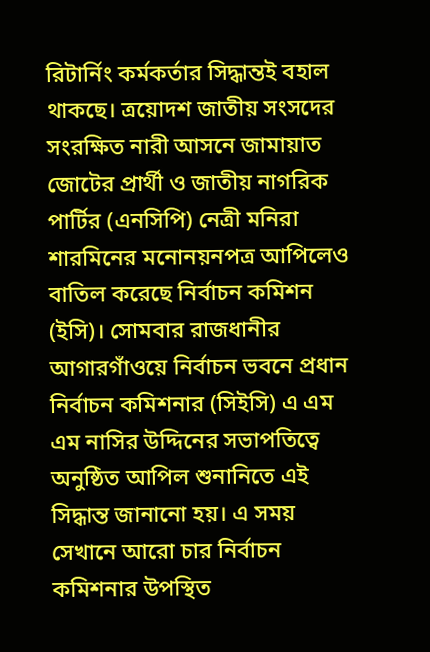রিটার্নিং কর্মকর্তার সিদ্ধান্তই বহাল থাকছে। ত্রয়োদশ জাতীয় সংসদের সংরক্ষিত নারী আসনে জামায়াত জোটের প্রার্থী ও জাতীয় নাগরিক পার্টির (এনসিপি) নেত্রী মনিরা শারমিনের মনোনয়নপত্র আপিলেও বাতিল করেছে নির্বাচন কমিশন (ইসি)। সোমবার রাজধানীর আগারগাঁওয়ে নির্বাচন ভবনে প্রধান নির্বাচন কমিশনার (সিইসি) এ এম এম নাসির উদ্দিনের সভাপতিত্বে অনুষ্ঠিত আপিল শুনানিতে এই সিদ্ধান্ত জানানো হয়। এ সময় সেখানে আরো চার নির্বাচন কমিশনার উপস্থিত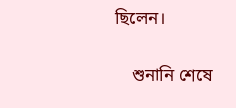ছিলেন।

    শুনানি শেষে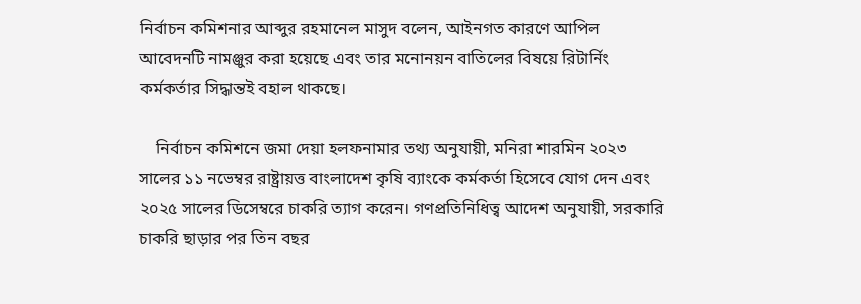নির্বাচন কমিশনার আব্দুর রহমানেল মাসুদ বলেন, আইনগত কারণে আপিল আবেদনটি নামঞ্জুর করা হয়েছে এবং তার মনোনয়ন বাতিলের বিষয়ে রিটার্নিং কর্মকর্তার সিদ্ধান্তই বহাল থাকছে।

    নির্বাচন কমিশনে জমা দেয়া হলফনামার তথ্য অনুযায়ী, মনিরা শারমিন ২০২৩ সালের ১১ নভেম্বর রাষ্ট্রায়ত্ত বাংলাদেশ কৃষি ব্যাংকে কর্মকর্তা হিসেবে যোগ দেন এবং ২০২৫ সালের ডিসেম্বরে চাকরি ত্যাগ করেন। গণপ্রতিনিধিত্ব আদেশ অনুযায়ী, সরকারি চাকরি ছাড়ার পর তিন বছর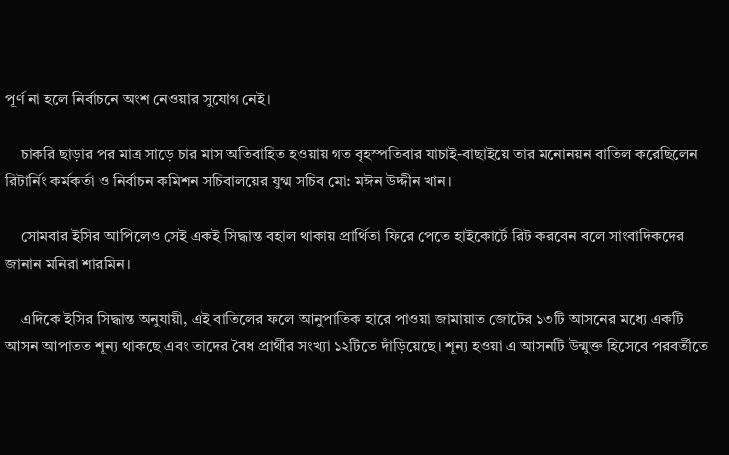পূর্ণ না হলে নির্বাচনে অংশ নেওয়ার সুযোগ নেই।

    চাকরি ছাড়ার পর মাত্র সাড়ে চার মাস অতিবাহিত হওয়ায় গত বৃহস্পতিবার যাচাই-বাছাইয়ে তার মনোনয়ন বাতিল করেছিলেন রিটার্নিং কর্মকর্তা ও নির্বাচন কমিশন সচিবালয়ের যুগ্ম সচিব মো: মঈন উদ্দীন খান।

    সোমবার ইসির আপিলেও সেই একই সিদ্ধান্ত বহাল থাকায় প্রার্থিতা ফিরে পেতে হাইকোর্টে রিট করবেন বলে সাংবাদিকদের জানান মনিরা শারমিন।

    এদিকে ইসির সিদ্ধান্ত অনুযায়ী, এই বাতিলের ফলে আনুপাতিক হারে পাওয়া জামায়াত জোটের ১৩টি আসনের মধ্যে একটি আসন আপাতত শূন্য থাকছে এবং তাদের বৈধ প্রার্থীর সংখ্যা ১২টিতে দাঁড়িয়েছে। শূন্য হওয়া এ আসনটি উন্মুক্ত হিসেবে পরবর্তীতে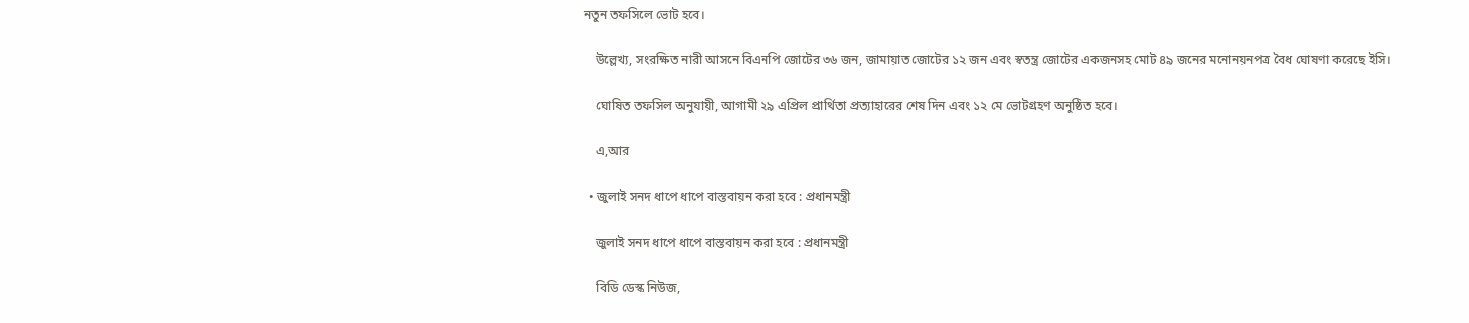নতুন তফসিলে ভোট হবে।

    উল্লেখ্য, সংরক্ষিত নারী আসনে বিএনপি জোটের ৩৬ জন, জামায়াত জোটের ১২ জন এবং স্বতন্ত্র জোটের একজনসহ মোট ৪৯ জনের মনোনয়নপত্র বৈধ ঘোষণা করেছে ইসি।

    ঘোষিত তফসিল অনুযায়ী, আগামী ২৯ এপ্রিল প্রার্থিতা প্রত্যাহারের শেষ দিন এবং ১২ মে ভোটগ্রহণ অনুষ্ঠিত হবে।

    এ,আর

  • জুলাই সনদ ধাপে ধাপে বাস্তবায়ন করা হবে : প্রধানমন্ত্রী

    জুলাই সনদ ধাপে ধাপে বাস্তবায়ন করা হবে : প্রধানমন্ত্রী

    বিডি ডেস্ক নিউজ,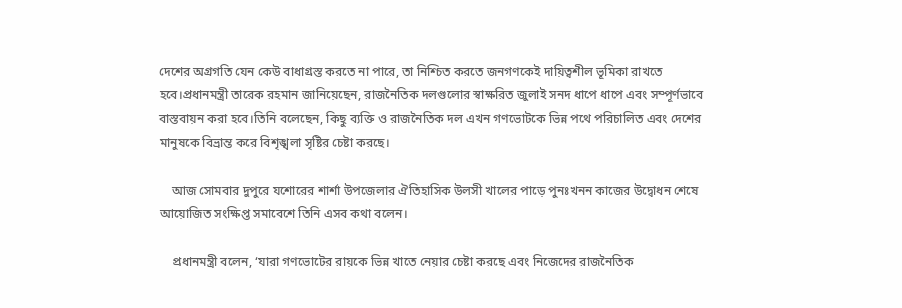দেশের অগ্রগতি যেন কেউ বাধাগ্রস্ত করতে না পারে, তা নিশ্চিত করতে জনগণকেই দায়িত্বশীল ভূমিকা রাখতে হবে।প্রধানমন্ত্রী তারেক রহমান জানিয়েছেন, রাজনৈতিক দলগুলোর স্বাক্ষরিত জুলাই সনদ ধাপে ধাপে এবং সম্পূর্ণভাবে বাস্তবায়ন করা হবে।তিনি বলেছেন, কিছু ব্যক্তি ও রাজনৈতিক দল এখন গণভোটকে ভিন্ন পথে পরিচালিত এবং দেশের মানুষকে বিভ্রান্ত করে বিশৃঙ্খলা সৃষ্টির চেষ্টা করছে।

    আজ সোমবার দুপুরে যশোরের শার্শা উপজেলার ঐতিহাসিক উলসী খালের পাড়ে পুনঃখনন কাজের উদ্বোধন শেষে আয়োজিত সংক্ষিপ্ত সমাবেশে তিনি এসব কথা বলেন।

    প্রধানমন্ত্রী বলেন, ‘যারা গণভোটের রায়কে ভিন্ন খাতে নেয়ার চেষ্টা করছে এবং নিজেদের রাজনৈতিক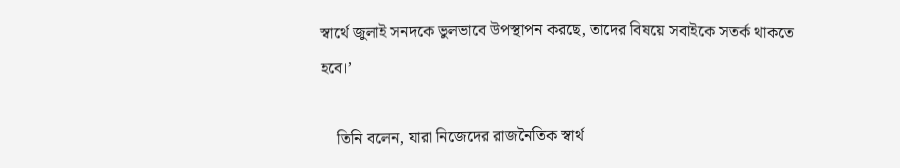স্বার্থে জুলাই সনদকে ভুলভাবে উপস্থাপন করছে, তাদের বিষয়ে সবাইকে সতর্ক থাকতে হবে।’

    তিনি বলেন, যারা নিজেদের রাজনৈতিক স্বার্থ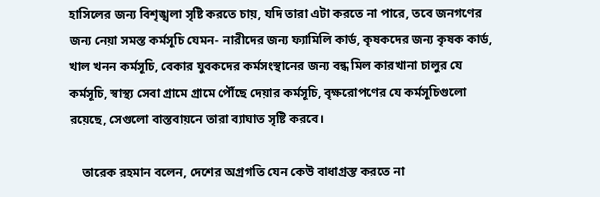হাসিলের জন্য বিশৃঙ্খলা সৃষ্টি করতে চায়, যদি তারা এটা করতে না পারে, তবে জনগণের জন্য নেয়া সমস্ত কর্মসূচি যেমন- নারীদের জন্য ফ্যামিলি কার্ড, কৃষকদের জন্য কৃষক কার্ড, খাল খনন কর্মসূচি, বেকার যুবকদের কর্মসংস্থানের জন্য বন্ধ মিল কারখানা চালুর যে কর্মসূচি, স্বাস্থ্য সেবা গ্রামে গ্রামে পৌঁছে দেয়ার কর্মসূচি, বৃক্ষরোপণের যে কর্মসূচিগুলো রয়েছে, সেগুলো বাস্তবায়নে তারা ব্যাঘাত সৃষ্টি করবে।

    তারেক রহমান বলেন, দেশের অগ্রগতি যেন কেউ বাধাগ্রস্ত করতে না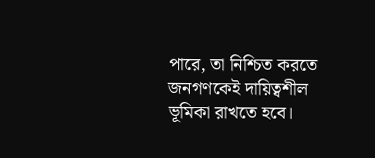পারে, তা নিশ্চিত করতে জনগণকেই দায়িত্বশীল ভূমিকা রাখতে হবে।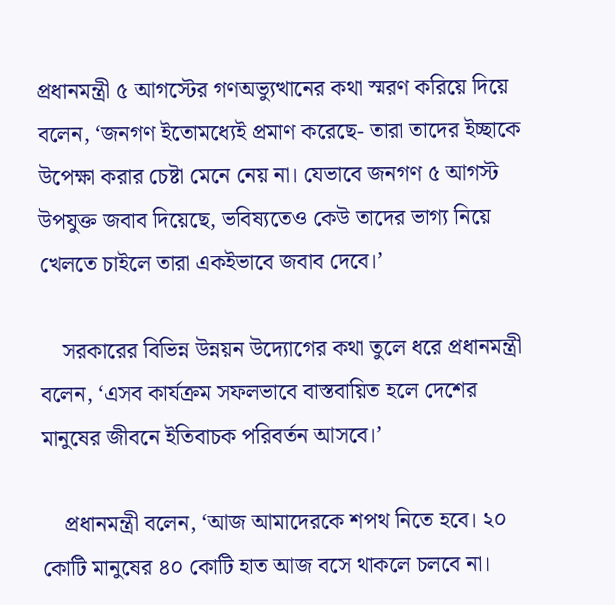প্রধানমন্ত্রী ৫ আগস্টের গণঅভ্যুত্থানের কথা স্মরণ করিয়ে দিয়ে বলেন, ‘জনগণ ইতোমধ্যেই প্রমাণ করেছে- তারা তাদের ইচ্ছাকে উপেক্ষা করার চেষ্টা মেনে নেয় না। যেভাবে জনগণ ৫ আগস্ট উপযুক্ত জবাব দিয়েছে, ভবিষ্যতেও কেউ তাদের ভাগ্য নিয়ে খেলতে চাইলে তারা একইভাবে জবাব দেবে।’

    সরকারের বিভিন্ন উন্নয়ন উদ্যোগের কথা তুলে ধরে প্রধানমন্ত্রী বলেন, ‘এসব কার্যক্রম সফলভাবে বাস্তবায়িত হলে দেশের মানুষের জীবনে ইতিবাচক পরিবর্তন আসবে।’

    প্রধানমন্ত্রী বলেন, ‘আজ আমাদেরকে শপথ নিতে হবে। ২০ কোটি মানুষের ৪০ কোটি হাত আজ বসে থাকলে চলবে না।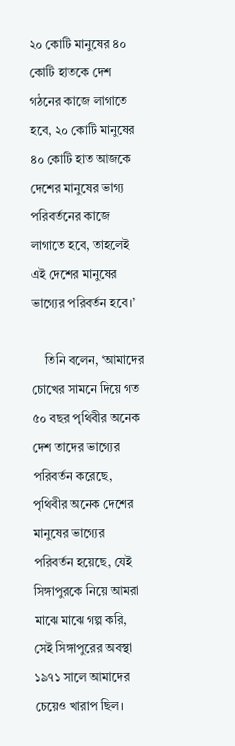২০ কোটি মানুষের ৪০ কোটি হাতকে দেশ গঠনের কাজে লাগাতে হবে, ২০ কোটি মানুষের ৪০ কোটি হাত আজকে দেশের মানুষের ভাগ্য পরিবর্তনের কাজে লাগাতে হবে, তাহলেই এই দেশের মানুষের ভাগ্যের পরিবর্তন হবে।’

    তিনি বলেন, ‘আমাদের চোখের সামনে দিয়ে গত ৫০ বছর পৃথিবীর অনেক দেশ তাদের ভাগ্যের পরিবর্তন করেছে, পৃথিবীর অনেক দেশের মানুষের ভাগ্যের পরিবর্তন হয়েছে, যেই সিঙ্গাপুরকে নিয়ে আমরা মাঝে মাঝে গল্প করি, সেই সিঙ্গাপুরের অবস্থা ১৯৭১ সালে আমাদের চেয়েও খারাপ ছিল।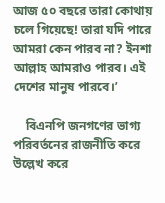আজ ৫০ বছরে তারা কোথায় চলে গিয়েছে! তারা যদি পারে আমরা কেন পারব না? ইনশা আল্লাহ আমরাও পারব। এই দেশের মানুষ পারবে।’

    বিএনপি জনগণের ভাগ্য পরিবর্তনের রাজনীতি করে উল্লেখ করে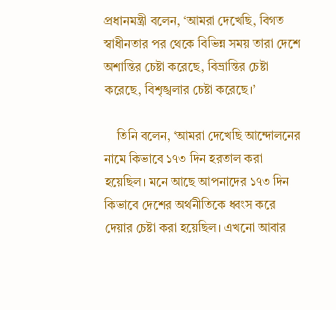প্রধানমন্ত্রী বলেন, ‘আমরা দেখেছি, বিগত স্বাধীনতার পর থেকে বিভিন্ন সময় তারা দেশে অশান্তির চেষ্টা করেছে, বিভ্রান্তির চেষ্টা করেছে, বিশৃঙ্খলার চেষ্টা করেছে।’

    তিনি বলেন, ‘আমরা দেখেছি আন্দোলনের নামে কিভাবে ১৭৩ দিন হরতাল করা হয়েছিল। মনে আছে আপনাদের ১৭৩ দিন কিভাবে দেশের অর্থনীতিকে ধ্বংস করে দেয়ার চেষ্টা করা হয়েছিল। এখনো আবার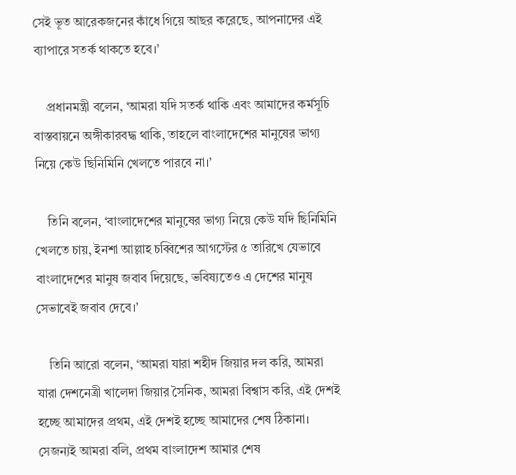সেই ভূত আরেকজনের কাঁধে গিয়ে আছর করেছে, আপনাদের এই ব্যাপারে সতর্ক থাকতে হবে।’

    প্রধানমন্ত্রী বলেন, ‘আমরা যদি সতর্ক থাকি এবং আমাদের কর্মসূচি বাস্তবায়নে অঙ্গীকারবদ্ধ থাকি, তাহলে বাংলাদেশের মানুষের ভাগ্য নিয়ে কেউ ছিনিমিনি খেলতে পারবে না।’

    তিনি বলেন, ‘বাংলাদেশের মানুষের ভাগ্য নিয়ে কেউ যদি ছিনিমিনি খেলতে চায়, ইনশা আল্লাহ চব্বিশের আগস্টের ৫ তারিখে যেভাবে বাংলাদেশের মানুষ জবাব দিয়েছে, ভবিষ্যতেও এ দেশের মানুষ সেভাবেই জবাব দেবে।’

    তিনি আরো বলেন, ‘আমরা যারা শহীদ জিয়ার দল করি, আমরা যারা দেশনেত্রী খালেদা জিয়ার সৈনিক, আমরা বিশ্বাস করি, এই দেশই হচ্ছে আমাদের প্রথম, এই দেশই হচ্ছে আমাদের শেষ ঠিকানা। সেজন্যই আমরা বলি, প্রথম বাংলাদেশ আমার শেষ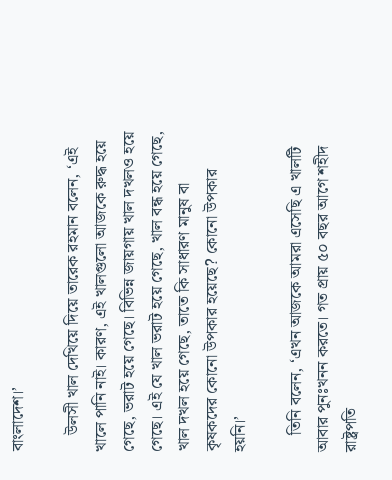বাংলাদেশ।’

    উলসী খাল দেখিয়ে দিয়ে তারেক রহমান বলেন, ‘এই খালে পানি নাই। কারণ, এই খালগুলো আজকে রুদ্ধ হয়ে গেছে, ভরাট হয়ে গেছে। বিভিন্ন জায়গায় খাল দখলও হয়ে গেছে। এই যে খাল ভরাট হয়ে গেছে, খাল বন্ধ হয়ে গেছে, খাল দখল হয়ে গেছে, তাতে কি সাধারণ মানুষ বা কৃষকদের কোনো উপকার হয়েছে? কোনো উপকার হয়নি।’

    তিনি বলেন, ‘এখন আজকে আমরা এসেছি এ খালটি আবার পুনঃখনন করতে। গত প্রায় ৫০ বছর আগে শহীদ রাষ্ট্রপতি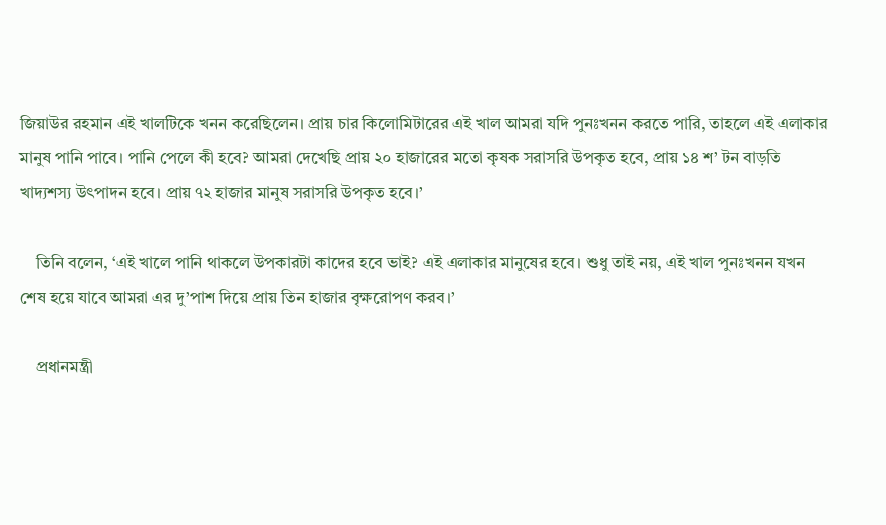জিয়াউর রহমান এই খালটিকে খনন করেছিলেন। প্রায় চার কিলোমিটারের এই খাল আমরা যদি পুনঃখনন করতে পারি, তাহলে এই এলাকার মানুষ পানি পাবে। পানি পেলে কী হবে? আমরা দেখেছি প্রায় ২০ হাজারের মতো কৃষক সরাসরি উপকৃত হবে, প্রায় ১৪ শ’ টন বাড়তি খাদ্যশস্য উৎপাদন হবে। প্রায় ৭২ হাজার মানুষ সরাসরি উপকৃত হবে।’

    তিনি বলেন, ‘এই খালে পানি থাকলে উপকারটা কাদের হবে ভাই? এই এলাকার মানুষের হবে। শুধু তাই নয়, এই খাল পুনঃখনন যখন শেষ হয়ে যাবে আমরা এর দু’পাশ দিয়ে প্রায় তিন হাজার বৃক্ষরোপণ করব।’

    প্রধানমন্ত্রী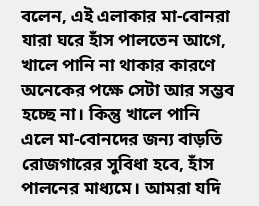বলেন, এই এলাকার মা-বোনরা যারা ঘরে হাঁস পালতেন আগে, খালে পানি না থাকার কারণে অনেকের পক্ষে সেটা আর সম্ভব হচ্ছে না। কিন্তু খালে পানি এলে মা-বোনদের জন্য বাড়তি রোজগারের সুবিধা হবে, হাঁস পালনের মাধ্যমে। আমরা যদি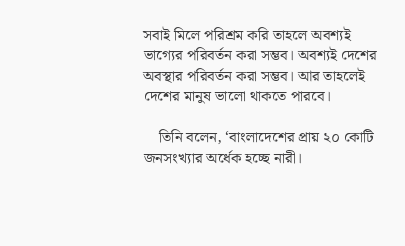সবাই মিলে পরিশ্রম করি তাহলে অবশ্যই ভাগ্যের পরিবর্তন করা সম্ভব। অবশ্যই দেশের অবস্থার পরিবর্তন করা সম্ভব। আর তাহলেই দেশের মানুষ ভালো থাকতে পারবে।

    তিনি বলেন, ‘বাংলাদেশের প্রায় ২০ কোটি জনসংখ্যার অর্ধেক হচ্ছে নারী।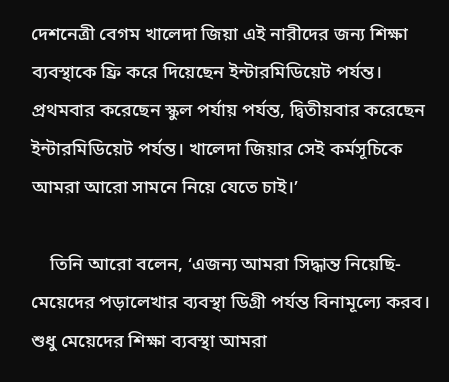দেশনেত্রী বেগম খালেদা জিয়া এই নারীদের জন্য শিক্ষা ব্যবস্থাকে ফ্রি করে দিয়েছেন ইন্টারমিডিয়েট পর্যন্ত। প্রথমবার করেছেন স্কুল পর্যায় পর্যন্ত, দ্বিতীয়বার করেছেন ইন্টারমিডিয়েট পর্যন্ত। খালেদা জিয়ার সেই কর্মসূচিকে আমরা আরো সামনে নিয়ে যেতে চাই।’

    তিনি আরো বলেন, ‘এজন্য আমরা সিদ্ধান্ত নিয়েছি- মেয়েদের পড়ালেখার ব্যবস্থা ডিগ্রী পর্যন্ত বিনামূল্যে করব। শুধু মেয়েদের শিক্ষা ব্যবস্থা আমরা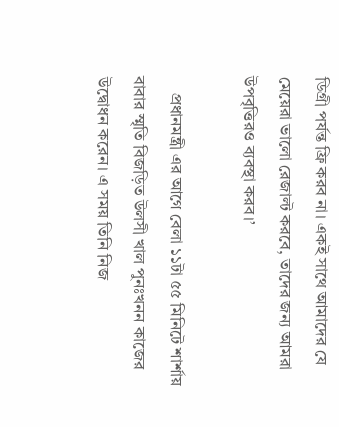ডিগ্রী পর্যন্ত ফ্রি করব না। একই সাথে আমাদের যে মেয়েরা ভালো রেজাল্ট করবে, তাদের জন্য আমরা উপবৃত্তিরও ব্যবস্থা করব।’

    প্রধানমন্ত্রী এর আগে বেলা ১১টা ৫৫ মিনিটে শার্শায় বাবার স্মৃতি বিজড়িত উলসী খাল পুনঃখনন কাজের উদ্বোধন করেন। এ সময় তিনি নিজ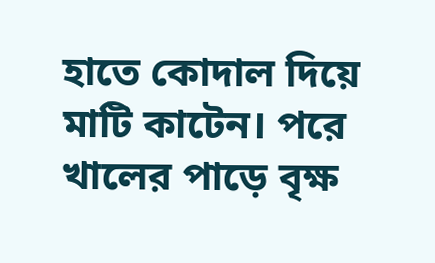হাতে কোদাল দিয়ে মাটি কাটেন। পরে খালের পাড়ে বৃক্ষ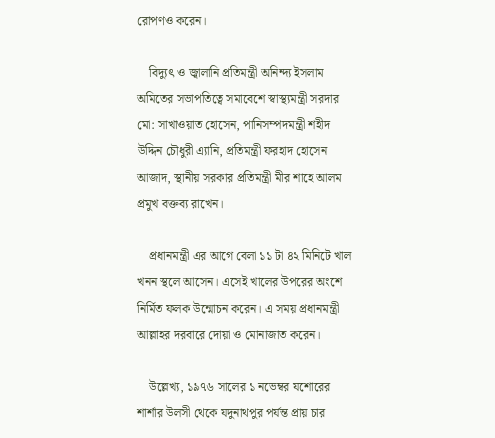রোপণও করেন।

    বিদ্যুৎ ও জ্বালানি প্রতিমন্ত্রী অনিন্দ্য ইসলাম অমিতের সভাপতিত্বে সমাবেশে স্বাস্থ্যমন্ত্রী সরদার মো: সাখাওয়াত হোসেন, পানিসম্পদমন্ত্রী শহীদ উদ্দিন চৌধুরী এ্যানি, প্রতিমন্ত্রী ফরহাদ হোসেন আজাদ, স্থানীয় সরকার প্রতিমন্ত্রী মীর শাহে আলম প্রমুখ বক্তব্য রাখেন।

    প্রধানমন্ত্রী এর আগে বেলা ১১ টা ৪২ মিনিটে খাল খনন স্থলে আসেন। এসেই খালের উপরের অংশে নির্মিত ফলক উন্মোচন করেন। এ সময় প্রধানমন্ত্রী আল্লাহর দরবারে দোয়া ও মোনাজাত করেন।

    উল্লেখ্য, ১৯৭৬ সালের ১ নভেম্বর যশোরের শার্শার উলসী থেকে যদুনাথপুর পর্যন্ত প্রায় চার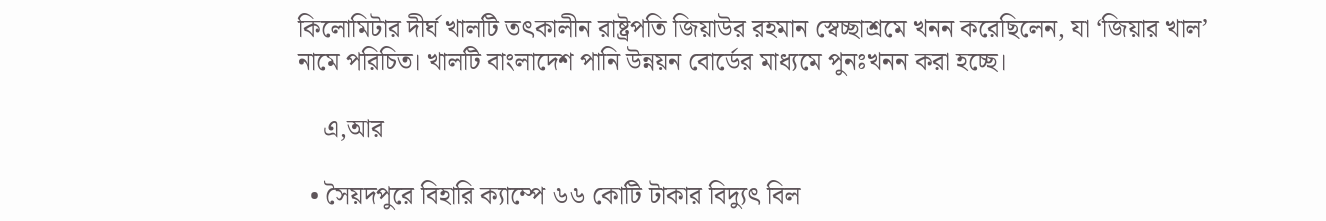কিলোমিটার দীর্ঘ খালটি তৎকালীন রাষ্ট্রপতি জিয়াউর রহমান স্বেচ্ছাশ্রমে খনন করেছিলেন, যা ‘জিয়ার খাল’ নামে পরিচিত। খালটি বাংলাদেশ পানি উন্নয়ন বোর্ডের মাধ্যমে পুনঃখনন করা হচ্ছে।

    এ,আর

  • সৈয়দপুরে বিহারি ক্যাম্পে ৬৬ কোটি টাকার বিদ্যুৎ বিল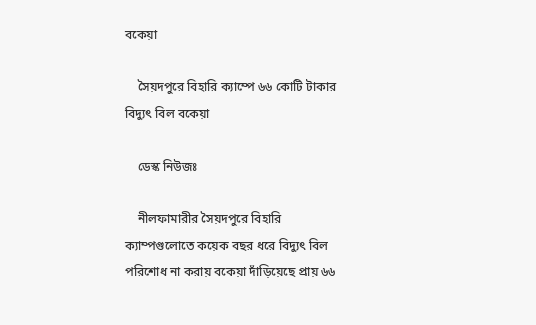বকেয়া

    সৈয়দপুরে বিহারি ক্যাম্পে ৬৬ কোটি টাকার বিদ্যুৎ বিল বকেয়া

    ডেস্ক নিউজঃ

    নীলফামারীর সৈয়দপুরে বিহারি ক্যাম্পগুলোতে কয়েক বছর ধরে বিদ্যুৎ বিল পরিশোধ না করায় বকেয়া দাঁড়িয়েছে প্রায় ৬৬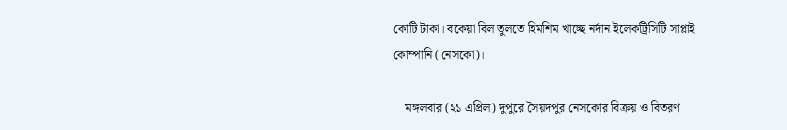কোটি টাকা। বকেয়া বিল তুলতে হিমশিম খাচ্ছে নর্দান ইলেকট্রিসিটি সাপ্লাই কোম্পানি (নেসকো)।

    মঙ্গলবার (২১ এপ্রিল) দুপুরে সৈয়দপুর নেসকোর বিক্রয় ও বিতরণ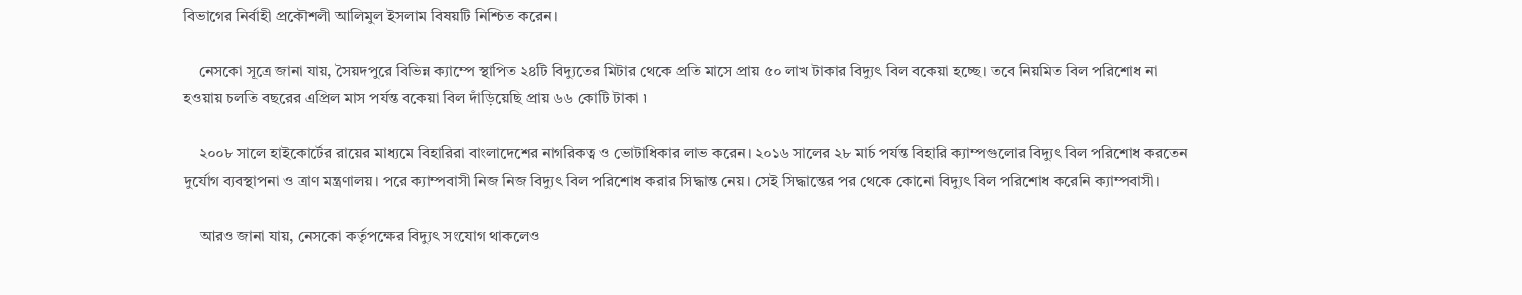বিভাগের নির্বাহী প্রকৌশলী আলিমুল ইসলাম বিষয়টি নিশ্চিত করেন।

    নেসকো সূত্রে জানা যায়, সৈয়দপুরে বিভিন্ন ক্যাম্পে স্থাপিত ২৪টি বিদ্যুতের মিটার থেকে প্রতি মাসে প্রায় ৫০ লাখ টাকার বিদ্যুৎ বিল বকেয়া হচ্ছে। তবে নিয়মিত বিল পরিশোধ না হওয়ায় চলতি বছরের এপ্রিল মাস পর্যন্ত বকেয়া বিল দাঁড়িয়েছি প্রায় ৬৬ কোটি টাকা ৷

    ২০০৮ সালে হাইকোর্টের রায়ের মাধ্যমে বিহারিরা বাংলাদেশের নাগরিকত্ব ও ভোটাধিকার লাভ করেন। ২০১৬ সালের ২৮ মার্চ পর্যন্ত বিহারি ক্যাম্পগুলোর বিদ্যুৎ বিল পরিশোধ করতেন দুর্যোগ ব্যবস্থাপনা ও ত্রাণ মন্ত্রণালয়। পরে ক্যাম্পবাসী নিজ নিজ বিদ্যুৎ বিল পরিশোধ করার সিদ্ধান্ত নেয়। সেই সিদ্ধান্তের পর থেকে কোনো বিদ্যুৎ বিল পরিশোধ করেনি ক্যাম্পবাসী।

    আরও জানা যায়, নেসকো কর্তৃপক্ষের বিদ্যুৎ সংযোগ থাকলেও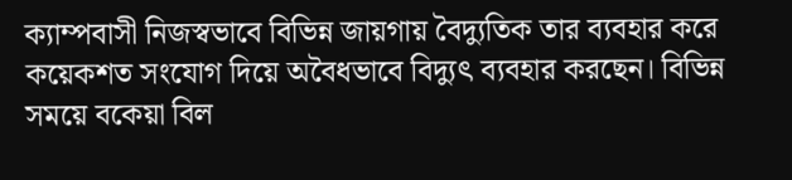ক্যাম্পবাসী নিজস্বভাবে বিভিন্ন জায়গায় বৈদ্যুতিক তার ব্যবহার করে কয়েকশত সংযোগ দিয়ে অবৈধভাবে বিদ্যুৎ ব্যবহার করছেন। বিভিন্ন সময়ে বকেয়া বিল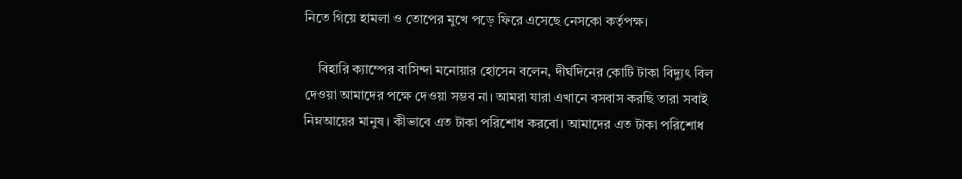নিতে গিয়ে হামলা ও তোপের মুখে পড়ে ফিরে এসেছে নেসকো কর্তৃপক্ষ।

    বিহারি ক্যাম্পের বাসিন্দা মনোয়ার হোসেন বলেন, দীর্ঘদিনের কোটি টাকা বিদ্যুৎ বিল দেওয়া আমাদের পক্ষে দেওয়া সম্ভব না। আমরা যারা এখানে বসবাস করছি তারা সবাই নিম্নআয়ের মানুষ। কীভাবে এত টাকা পরিশোধ করবো। আমাদের এত টাকা পরিশোধ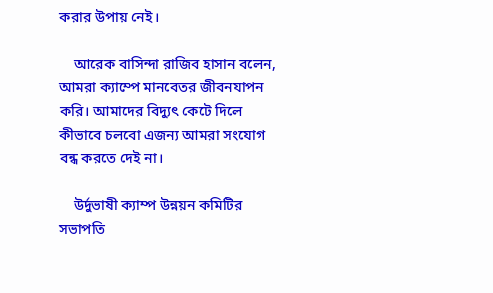করার উপায় নেই।

    আরেক বাসিন্দা রাজিব হাসান বলেন, আমরা ক্যাম্পে মানবেতর জীবনযাপন করি। আমাদের বিদ্যুৎ কেটে দিলে কীভাবে চলবো এজন্য আমরা সংযোগ বন্ধ করতে দেই না।

    উর্দুভাষী ক্যাম্প উন্নয়ন কমিটির সভাপতি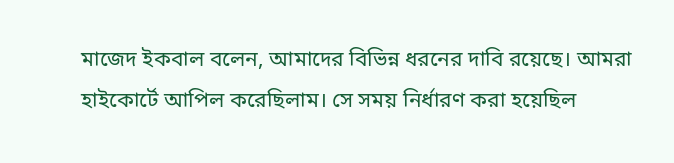মাজেদ ইকবাল বলেন, আমাদের বিভিন্ন ধরনের দাবি রয়েছে। আমরা হাইকোর্টে আপিল করেছিলাম। সে সময় নির্ধারণ করা হয়েছিল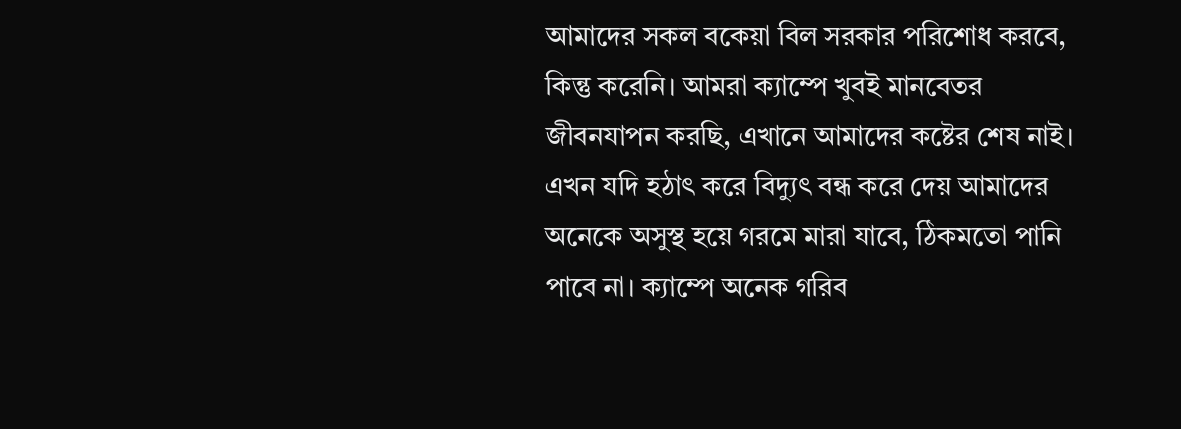আমাদের সকল বকেয়া বিল সরকার পরিশোধ করবে, কিন্তু করেনি। আমরা ক্যাম্পে খুবই মানবেতর জীবনযাপন করছি, এখানে আমাদের কষ্টের শেষ নাই। এখন যদি হঠাৎ করে বিদ্যুৎ বন্ধ করে দেয় আমাদের অনেকে অসুস্থ হয়ে গরমে মারা যাবে, ঠিকমতো পানি পাবে না। ক্যাম্পে অনেক গরিব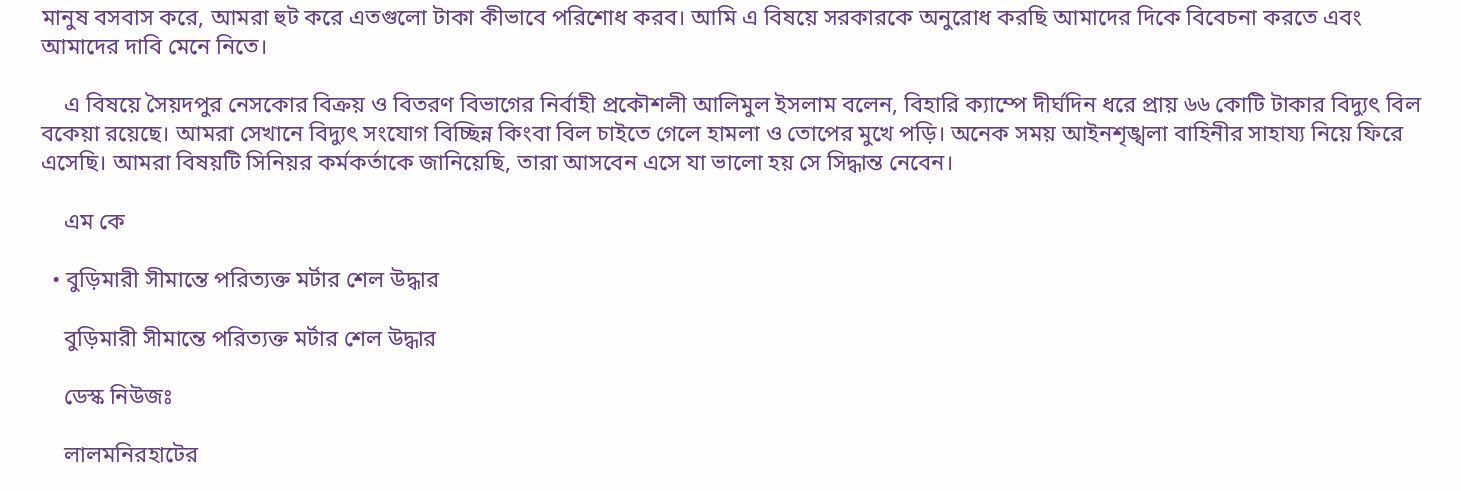মানুষ বসবাস করে, আমরা হুট করে এতগুলো টাকা কীভাবে পরিশোধ করব। আমি এ বিষয়ে সরকারকে অনুরোধ করছি আমাদের দিকে বিবেচনা করতে এবং আমাদের দাবি মেনে নিতে।

    এ বিষয়ে সৈয়দপুর নেসকোর বিক্রয় ও বিতরণ বিভাগের নির্বাহী প্রকৌশলী আলিমুল ইসলাম বলেন, বিহারি ক্যাম্পে দীর্ঘদিন ধরে প্রায় ৬৬ কোটি টাকার বিদ্যুৎ বিল বকেয়া রয়েছে। আমরা সেখানে বিদ্যুৎ সংযোগ বিচ্ছিন্ন কিংবা বিল চাইতে গেলে হামলা ও তোপের মুখে পড়ি। অনেক সময় আইনশৃঙ্খলা বাহিনীর সাহায্য নিয়ে ফিরে এসেছি। আমরা বিষয়টি সিনিয়র কর্মকর্তাকে জানিয়েছি, তারা আসবেন এসে যা ভালো হয় সে সিদ্ধান্ত নেবেন।

    এম কে

  • বুড়িমারী সীমান্তে পরিত্যক্ত মর্টার শেল উদ্ধার

    বুড়িমারী সীমান্তে পরিত্যক্ত মর্টার শেল উদ্ধার

    ডেস্ক নিউজঃ

    লালমনিরহাটের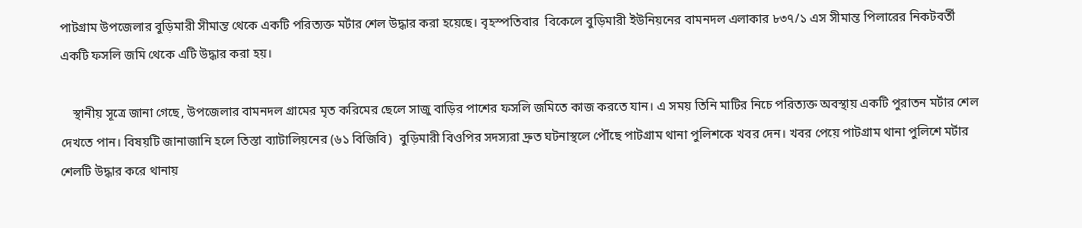পাটগ্রাম উপজেলার বুড়িমারী সীমান্ত থেকে একটি পরিত্যক্ত মর্টার শেল উদ্ধার করা হয়েছে। বৃহস্পতিবার  বিকেলে বুড়িমারী ইউনিয়নের বামনদল এলাকার ৮৩৭/১ এস সীমান্ত পিলারের নিকটবর্তী একটি ফসলি জমি থেকে এটি উদ্ধার করা হয়।

    স্থানীয় সূত্রে জানা গেছে, উপজেলার বামনদল গ্রামের মৃত করিমের ছেলে সাজু বাড়ির পাশের ফসলি জমিতে কাজ করতে যান। এ সময় তিনি মাটির নিচে পরিত্যক্ত অবস্থায় একটি পুরাতন মর্টার শেল দেখতে পান। বিষয়টি জানাজানি হলে তিস্তা ব্যাটালিয়নের (৬১ বিজিবি)  বুড়িমারী বিওপির সদস্যরা দ্রুত ঘটনাস্থলে পৌঁছে পাটগ্রাম থানা পুলিশকে খবর দেন। খবর পেয়ে পাটগ্রাম থানা পুলিশে মর্টার শেলটি উদ্ধার করে থানায়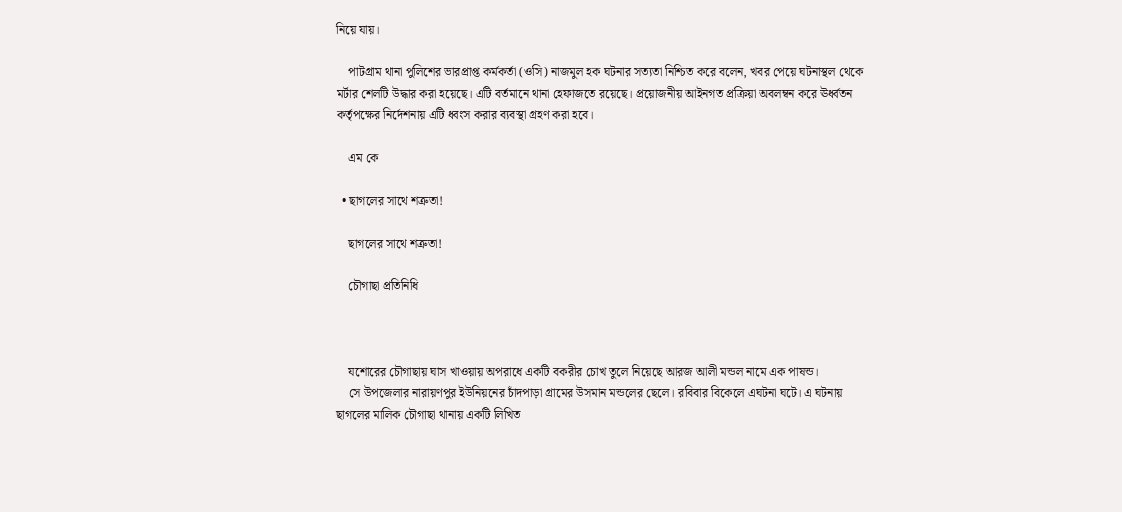নিয়ে যায়।

    পাটগ্রাম থানা পুলিশের ভারপ্রাপ্ত কর্মকর্তা (ওসি) নাজমুল হক ঘটনার সত্যতা নিশ্চিত করে বলেন, খবর পেয়ে ঘটনাস্থল থেকে মর্টার শেলটি উদ্ধার করা হয়েছে। এটি বর্তমানে থানা হেফাজতে রয়েছে। প্রয়োজনীয় আইনগত প্রক্রিয়া অবলম্বন করে ঊর্ধ্বতন কর্তৃপক্ষের নির্দেশনায় এটি ধ্বংস করার ব্যবস্থা গ্রহণ করা হবে।

    এম কে

  • ছাগলের সাথে শত্রুতা!

    ছাগলের সাথে শত্রুতা!

    চৌগাছা প্রতিনিধি



    যশোরের চৌগাছায় ঘাস খাওয়ায় অপরাধে একটি বকরীর চোখ তুলে নিয়েছে আরজ আলী মন্ডল নামে এক পাষন্ড।
    সে উপজেলার নারায়ণপুর ইউনিয়নের চাঁদপাড়া গ্রামের উসমান মন্ডলের ছেলে। রবিবার বিকেলে এঘটনা ঘটে। এ ঘটনায় ছাগলের মালিক চৌগাছা থানায় একটি লিখিত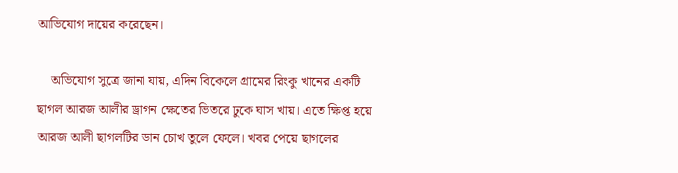আভিযোগ দায়ের করেছেন।

    অভিযোগ সুত্রে জানা যায়, এদিন বিকেলে গ্রামের রিংকু খানের একটি ছাগল আরজ আলীর ড্রাগন ক্ষেতের ভিতরে ঢুকে ঘাস খায়। এতে ক্ষিপ্ত হয়ে আরজ আলী ছাগলটির ডান চোখ তুলে ফেলে। খবর পেয়ে ছাগলের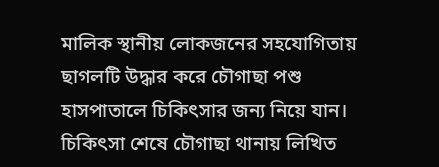মালিক স্থানীয় লোকজনের সহযোগিতায় ছাগলটি উদ্ধার করে চৌগাছা পশু হাসপাতালে চিকিৎসার জন্য নিয়ে যান। চিকিৎসা শেষে চৌগাছা থানায় লিখিত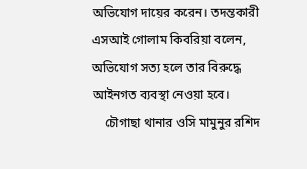অভিযোগ দায়ের করেন। তদন্তকারী এসআই গোলাম কিবরিয়া বলেন, অভিযোগ সত্য হলে তার বিরুদ্ধে আইনগত ব্যবস্থা নেওয়া হবে।
    চৌগাছা থানার ওসি মামুনুর রশিদ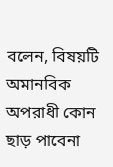বলেন, বিষয়টি অমানবিক অপরাধী কোন ছাড় পাবেনা